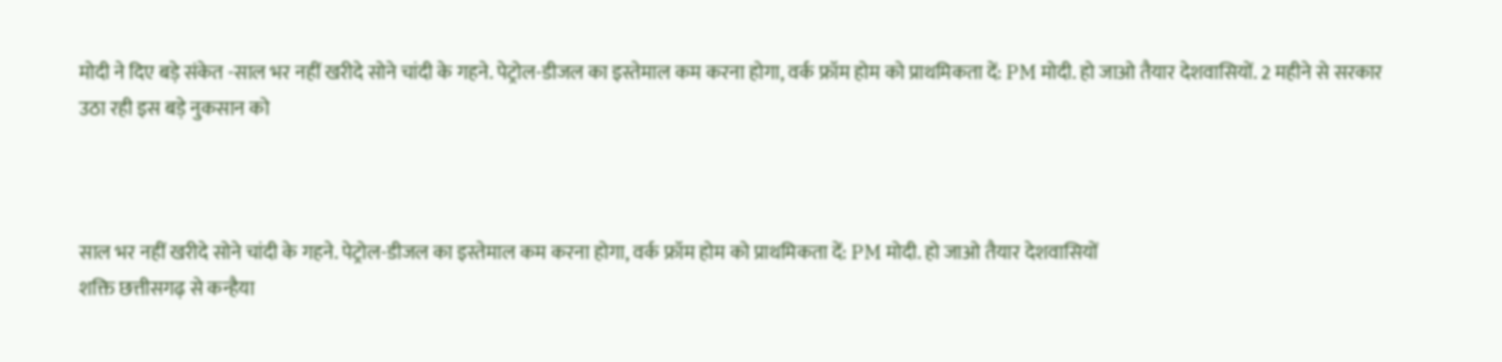मोदी ने दिए बड़े संकेत -साल भर नहीं खरीदे सोने चांदी के गहने. पेट्रोल-डीजल का इस्तेमाल कम करना होगा, वर्क फ्रॉम होम को प्राथमिकता दें: PM मोदी. हो जाओ तैयार देशवासियों. 2 महीने से सरकार उठा रही इस बड़े नुकसान को



साल भर नहीं खरीदे सोने चांदी के गहने. पेट्रोल-डीजल का इस्तेमाल कम करना होगा, वर्क फ्रॉम होम को प्राथमिकता दें: PM मोदी. हो जाओ तैयार देशवासियों
शक्ति छत्तीसगढ़ से कन्हैया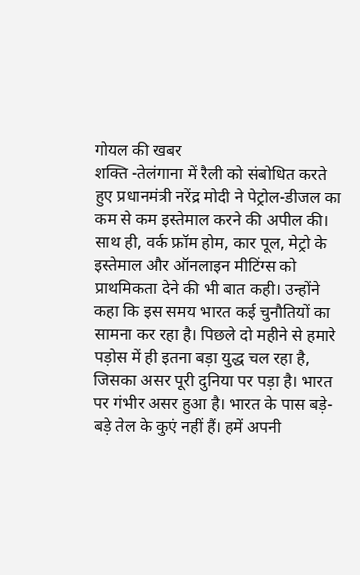गोयल की खबर
शक्ति -तेलंगाना में रैली को संबोधित करते हुए प्रधानमंत्री नरेंद्र मोदी ने पेट्रोल-डीजल का कम से कम इस्तेमाल करने की अपील की। साथ ही, वर्क फ्रॉम होम, कार पूल, मेट्रो के इस्तेमाल और ऑनलाइन मीटिंग्स को प्राथमिकता देने की भी बात कही। उन्होंने कहा कि इस समय भारत कई चुनौतियों का सामना कर रहा है। पिछले दो महीने से हमारे पड़ोस में ही इतना बड़ा युद्ध चल रहा है, जिसका असर पूरी दुनिया पर पड़ा है। भारत पर गंभीर असर हुआ है। भारत के पास बड़े-बड़े तेल के कुएं नहीं हैं। हमें अपनी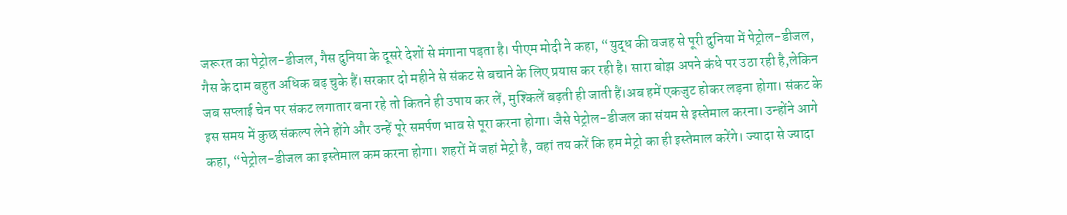जरूरत का पेट्रोल-डीजल, गैस दुनिया के दूसरे देशों से मंगाना पड़ता है। पीएम मोदी ने कहा, “युद्ध की वजह से पूरी दुनिया में पेट्रोल-डीजल, गैस के दाम बहुत अधिक बढ़ चुके हैं।सरकार दो महीने से संकट से बचाने के लिए प्रयास कर रही है। सारा बोझ अपने कंधे पर उठा रही है,लेकिन जब सप्लाई चेन पर संकट लगातार बना रहे तो कितने ही उपाय कर लें, मुश्किलें बढ़ती ही जाती हैं।अब हमें एकजुट होकर लड़ना होगा। संकट के इस समय में कुछ संकल्प लेने होंगे और उन्हें पूरे समर्पण भाव से पूरा करना होगा। जैसे पेट्रोल-डीजल का संयम से इस्तेमाल करना। उन्होंने आगे कहा, “पेट्रोल-डीजल का इस्तेमाल कम करना होगा। शहरों में जहां मेट्रो है, वहां तय करें कि हम मेट्रो का ही इस्तेमाल करेंगे। ज्यादा से ज्यादा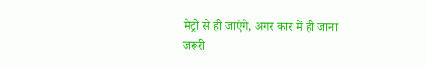मेट्रो से ही जाएंगे, अगर कार में ही जाना जरूरी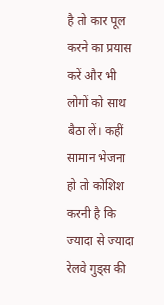है तो कार पूल करने का प्रयास करें और भी लोगों को साथ बैठा लें। कहीं सामान भेजना हो तो कोशिश करनी है कि ज्यादा से ज्यादा रेलवे गुड्स की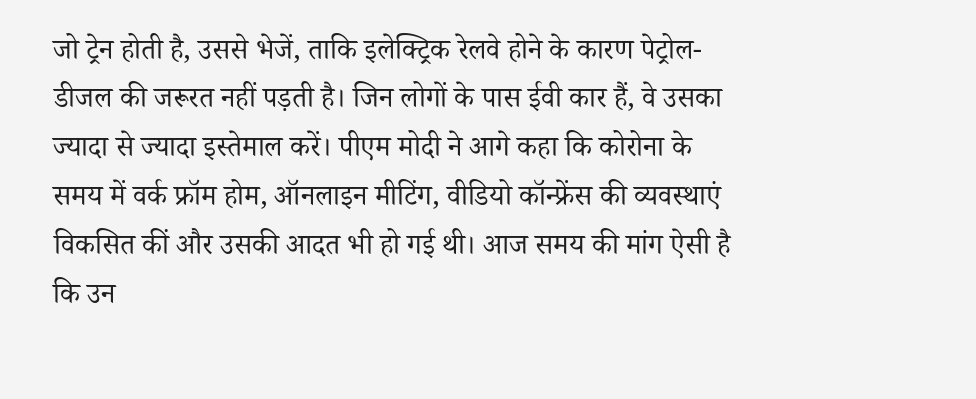जो ट्रेन होती है, उससे भेजें, ताकि इलेक्ट्रिक रेलवे होने के कारण पेट्रोल-डीजल की जरूरत नहीं पड़ती है। जिन लोगों के पास ईवी कार हैं, वे उसका ज्यादा से ज्यादा इस्तेमाल करें। पीएम मोदी ने आगे कहा कि कोरोना के समय में वर्क फ्रॉम होम, ऑनलाइन मीटिंग, वीडियो कॉन्फ्रेंस की व्यवस्थाएं विकसित कीं और उसकी आदत भी हो गई थी। आज समय की मांग ऐसी है कि उन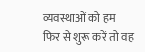व्यवस्थाओं को हम फिर से शुरू करें तो वह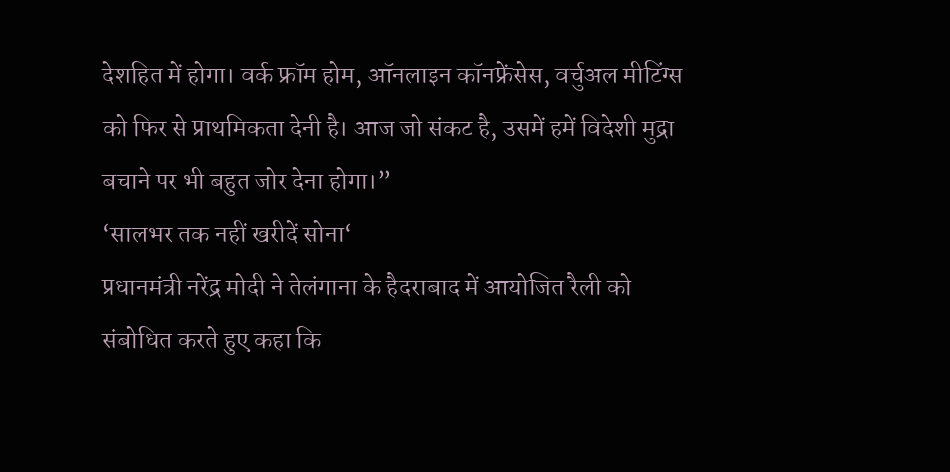देशहित में होगा। वर्क फ्रॉम होम, ऑनलाइन कॉनफ्रेंसेस, वर्चुअल मीटिंग्स को फिर से प्राथमिकता देनी है। आज जो संकट है, उसमें हमें विदेशी मुद्रा बचाने पर भी बहुत जोर देना होगा।”
‘सालभर तक नहीं खरीदें सोना‘
प्रधानमंत्री नरेंद्र मोदी ने तेलंगाना के हैदराबाद में आयोजित रैली को संबोधित करते हुए कहा कि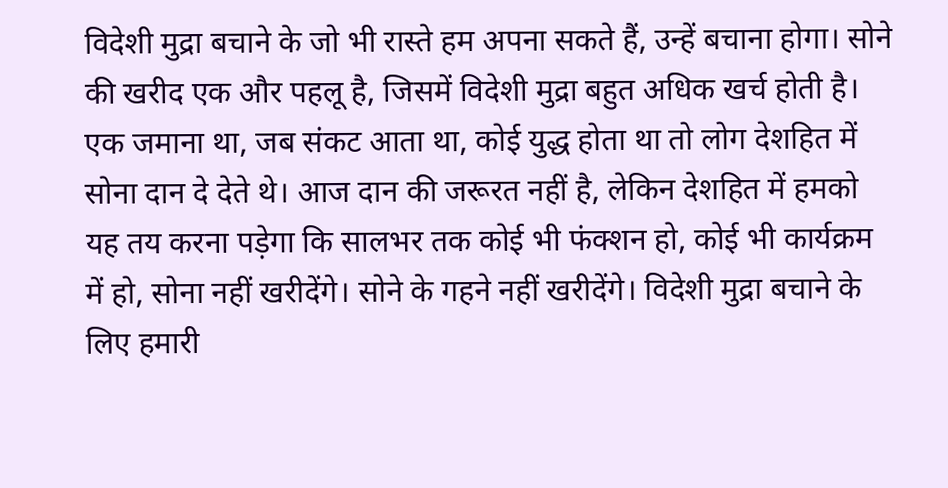विदेशी मुद्रा बचाने के जो भी रास्ते हम अपना सकते हैं, उन्हें बचाना होगा। सोने की खरीद एक और पहलू है, जिसमें विदेशी मुद्रा बहुत अधिक खर्च होती है। एक जमाना था, जब संकट आता था, कोई युद्ध होता था तो लोग देशहित में सोना दान दे देते थे। आज दान की जरूरत नहीं है, लेकिन देशहित में हमको यह तय करना पड़ेगा कि सालभर तक कोई भी फंक्शन हो, कोई भी कार्यक्रम में हो, सोना नहीं खरीदेंगे। सोने के गहने नहीं खरीदेंगे। विदेशी मुद्रा बचाने के लिए हमारी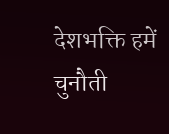देशभक्ति हमें चुनौती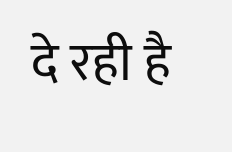दे रही है